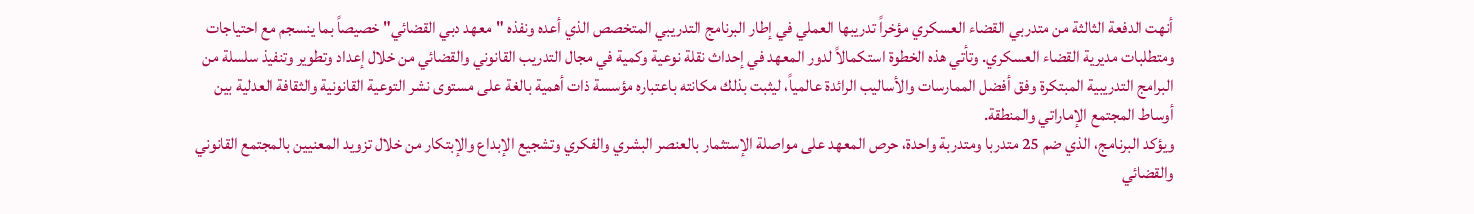أنهت الدفعة الثالثة من متدربي القضاء العسكري مؤخراً تدريبها العملي في إطار البرنامج التدريبي المتخصص الذي أعده ونفذه "معهد دبي القضائي" خصيصاً بما ينسجم مع احتياجات ومتطلبات مديرية القضاء العسكري. وتأتي هذه الخطوة استكمالاً لدور المعهد في إحداث نقلة نوعية وكمية في مجال التدريب القانوني والقضائي من خلال إعداد وتطوير وتنفيذ سلسلة من البرامج التدريبية المبتكرة وفق أفضل الممارسات والأساليب الرائدة عالمياً، ليثبت بذلك مكانته باعتباره مؤسسة ذات أهمية بالغة على مستوى نشر التوعية القانونية والثقافة العدلية بين أوساط المجتمع الإماراتي والمنطقة.
ويؤكد البرنامج، الذي ضم 25 متدربا ومتدربة واحدة، حرص المعهد على مواصلة الإستثمار بالعنصر البشري والفكري وتشجيع الإبداع والإبتكار من خلال تزويد المعنيين بالمجتمع القانوني والقضائي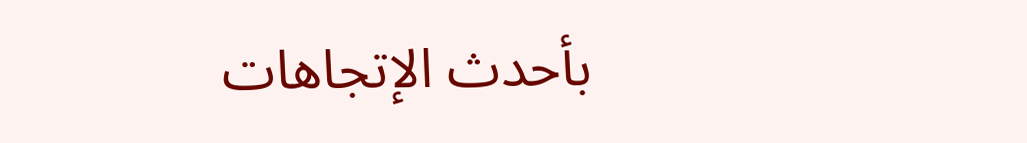بأحدث الإتجاهات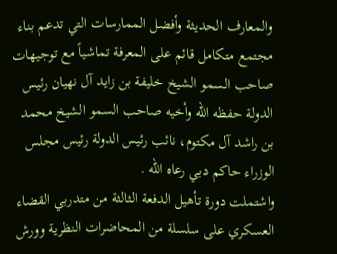والمعارف الحديثة وأفضل الممارسات التي تدعم بناء مجتمع متكامل قائم على المعرفة تماشياً مع توجيهات صاحب السمو الشيخ خليفة بن زايد آل نهيان رئيس الدولة حفظه الله وأخيه صاحب السمو الشيخ محمد بن راشد آل مكتوم، نائب رئيس الدولة رئيس مجلس الوزراء حاكم دبي رعاه الله .
واشتملت دورة تأهيل الدفعة الثالثة من متدربي القضاء العسكري على سلسلة من المحاضرات النظرية وورش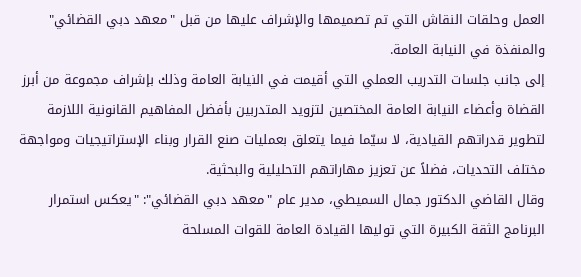العمل وحلقات النقاش التي تم تصميمها والإشراف عليها من قبل "معهد دبي القضائي" والمنفذة في النيابة العامة.
إلى جانب جلسات التدريب العملي التي أقيمت في النيابة العامة وذلك بإشراف مجموعة من أبرز القضاة وأعضاء النيابة العامة المختصين لتزويد المتدربين بأفضل المفاهيم القانونية اللازمة لتطوير قدراتهم القيادية، لا سيّما فيما يتعلق بعمليات صنع القرار وبناء الإستراتيجيات ومواجهة مختلف التحديات، فضلاً عن تعزيز مهاراتهم التحليلية والبحثية.
وقال القاضي الدكتور جمال السميطي، مدير عام "معهد دبي القضائي": "يعكس استمرار البرنامج الثقة الكبيرة التي توليها القيادة العامة للقوات المسلحة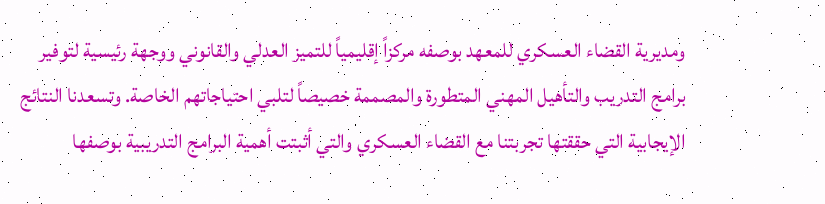ومديرية القضاء العسكري للمعهد بوصفه مركزاً إقليمياً للتميز العدلي والقانوني ووجهة رئيسية لتوفير برامج التدريب والتأهيل المهني المتطورة والمصممة خصيصاً لتلبي احتياجاتهم الخاصة. وتسعدنا النتائج الإيجابية التي حققتها تجربتنا مع القضاء العسكري والتي أثبتت أهمية البرامج التدريبية بوصفها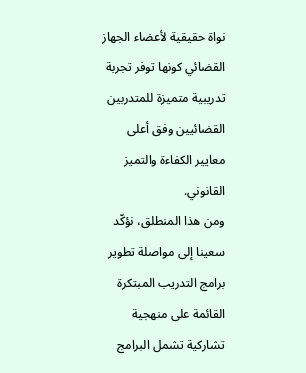نواة حقيقية لأعضاء الجهاز القضائي كونها توفر تجربة تدريبية متميزة للمتدربين القضائيين وفق أعلى معايير الكفاءة والتميز القانوني.
ومن هذا المنطلق، نؤكّد سعينا إلى مواصلة تطوير برامج التدريب المبتكرة القائمة على منهجية تشاركية تشمل البرامج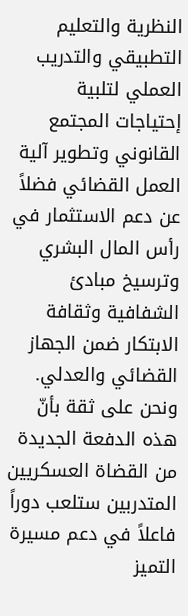النظرية والتعليم التطبيقي والتدريب العملي لتلبية إحتياجات المجتمع القانوني وتطوير آلية العمل القضائي فضلاً عن دعم الاستثمار في رأس المال البشري وترسيخ مبادئ الشفافية وثقافة الابتكار ضمن الجهاز القضائي والعدلي. ونحن على ثقة بأنّ هذه الدفعة الجديدة من القضاة العسكريين المتدربين ستلعب دوراً فاعلاً في دعم مسيرة التميز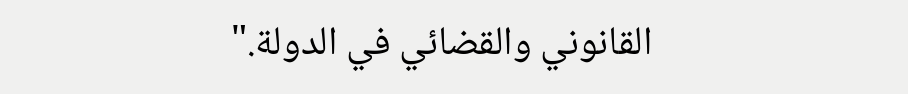القانوني والقضائي في الدولة."